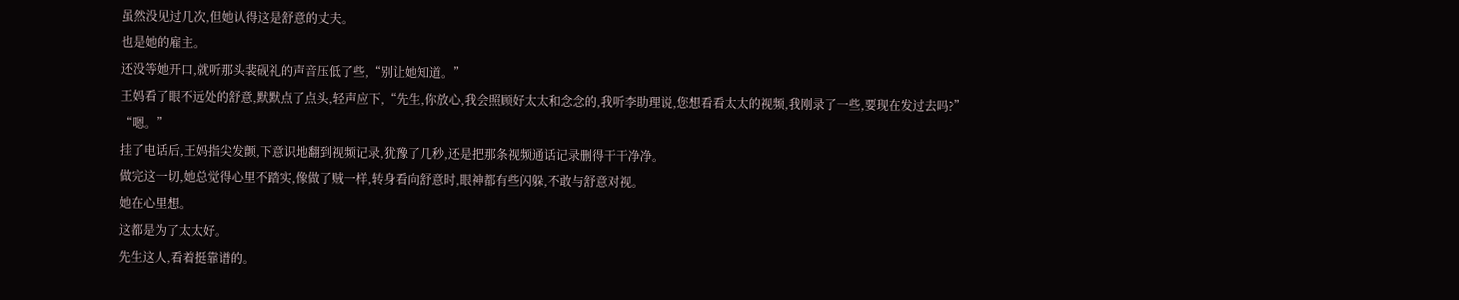虽然没见过几次,但她认得这是舒意的丈夫。
也是她的雇主。
还没等她开口,就听那头裴砚礼的声音压低了些,“别让她知道。”
王妈看了眼不远处的舒意,默默点了点头,轻声应下,“先生,你放心,我会照顾好太太和念念的,我听李助理说,您想看看太太的视频,我刚录了一些,要现在发过去吗?”
“嗯。”
挂了电话后,王妈指尖发颤,下意识地翻到视频记录,犹豫了几秒,还是把那条视频通话记录删得干干净净。
做完这一切,她总觉得心里不踏实,像做了贼一样,转身看向舒意时,眼神都有些闪躲,不敢与舒意对视。
她在心里想。
这都是为了太太好。
先生这人,看着挺靠谱的。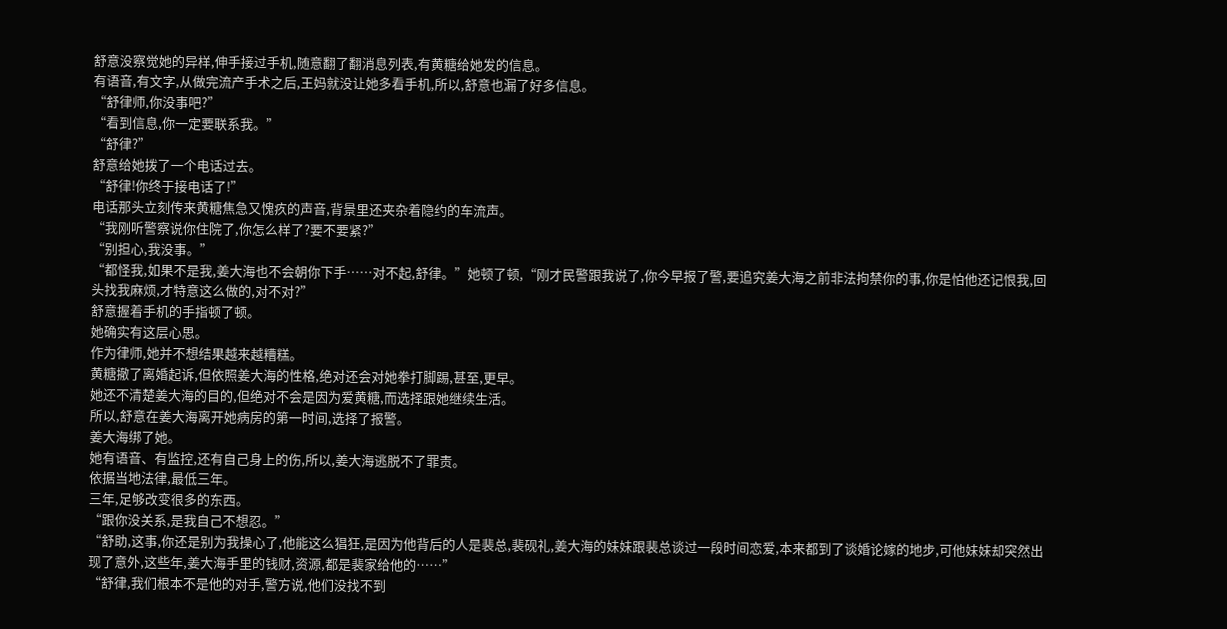舒意没察觉她的异样,伸手接过手机,随意翻了翻消息列表,有黄糖给她发的信息。
有语音,有文字,从做完流产手术之后,王妈就没让她多看手机,所以,舒意也漏了好多信息。
“舒律师,你没事吧?”
“看到信息,你一定要联系我。”
“舒律?”
舒意给她拨了一个电话过去。
“舒律!你终于接电话了!”
电话那头立刻传来黄糖焦急又愧疚的声音,背景里还夹杂着隐约的车流声。
“我刚听警察说你住院了,你怎么样了?要不要紧?”
“别担心,我没事。”
“都怪我,如果不是我,姜大海也不会朝你下手……对不起,舒律。”她顿了顿,“刚才民警跟我说了,你今早报了警,要追究姜大海之前非法拘禁你的事,你是怕他还记恨我,回头找我麻烦,才特意这么做的,对不对?”
舒意握着手机的手指顿了顿。
她确实有这层心思。
作为律师,她并不想结果越来越糟糕。
黄糖撤了离婚起诉,但依照姜大海的性格,绝对还会对她拳打脚踢,甚至,更早。
她还不清楚姜大海的目的,但绝对不会是因为爱黄糖,而选择跟她继续生活。
所以,舒意在姜大海离开她病房的第一时间,选择了报警。
姜大海绑了她。
她有语音、有监控,还有自己身上的伤,所以,姜大海逃脱不了罪责。
依据当地法律,最低三年。
三年,足够改变很多的东西。
“跟你没关系,是我自己不想忍。”
“舒助,这事,你还是别为我操心了,他能这么猖狂,是因为他背后的人是裴总,裴砚礼,姜大海的妹妹跟裴总谈过一段时间恋爱,本来都到了谈婚论嫁的地步,可他妹妹却突然出现了意外,这些年,姜大海手里的钱财,资源,都是裴家给他的……”
“舒律,我们根本不是他的对手,警方说,他们没找不到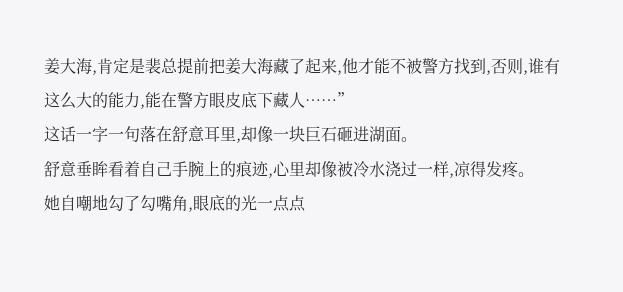姜大海,肯定是裴总提前把姜大海藏了起来,他才能不被警方找到,否则,谁有这么大的能力,能在警方眼皮底下藏人……”
这话一字一句落在舒意耳里,却像一块巨石砸进湖面。
舒意垂眸看着自己手腕上的痕迹,心里却像被冷水浇过一样,凉得发疼。
她自嘲地勾了勾嘴角,眼底的光一点点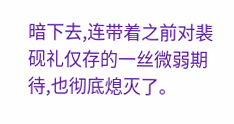暗下去,连带着之前对裴砚礼仅存的一丝微弱期待,也彻底熄灭了。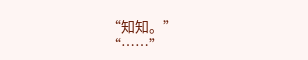“知知。”
“……”